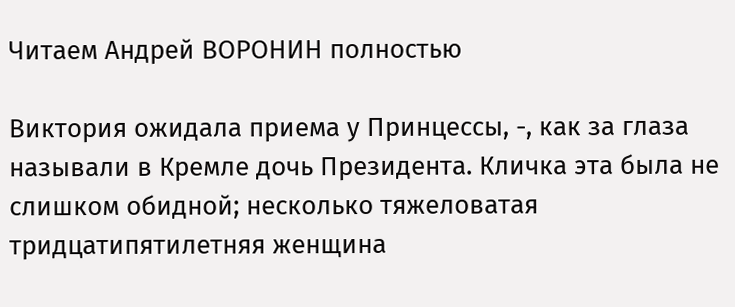Читаем Андрей ВОРОНИН полностью

Виктория ожидала приема у Принцессы, -, как за глаза называли в Кремле дочь Президента. Кличка эта была не слишком обидной; несколько тяжеловатая тридцатипятилетняя женщина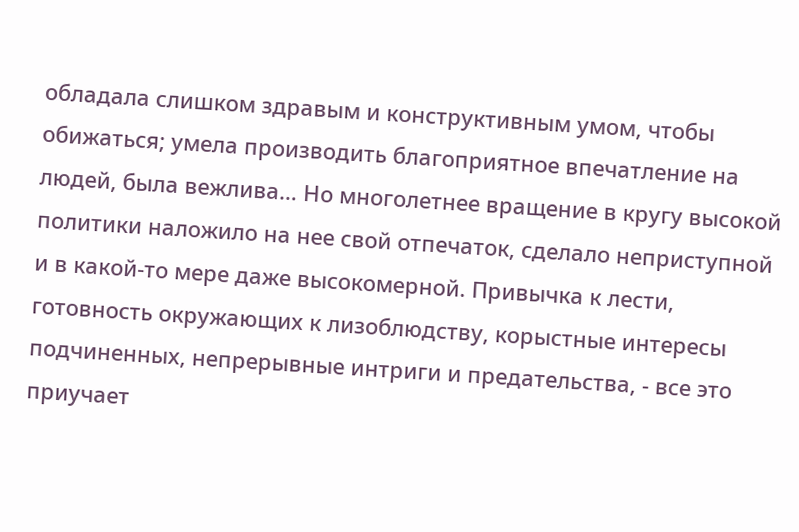обладала слишком здравым и конструктивным умом, чтобы обижаться; умела производить благоприятное впечатление на людей, была вежлива… Но многолетнее вращение в кругу высокой политики наложило на нее свой отпечаток, сделало неприступной и в какой-то мере даже высокомерной. Привычка к лести, готовность окружающих к лизоблюдству, корыстные интересы подчиненных, непрерывные интриги и предательства, - все это приучает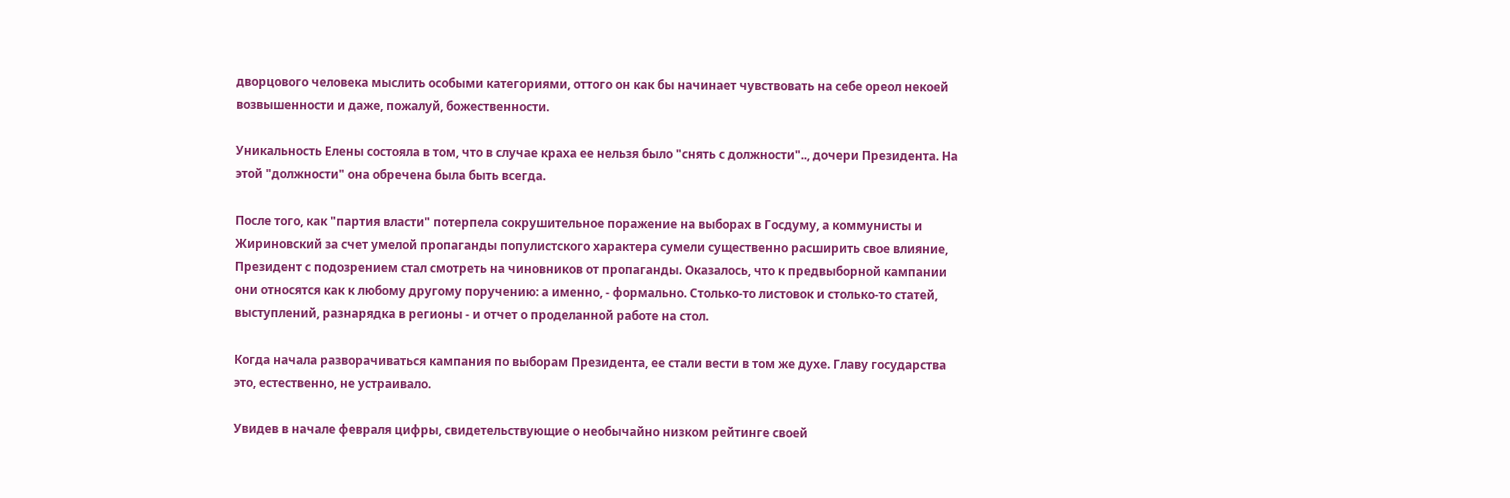дворцового человека мыслить особыми категориями, оттого он как бы начинает чувствовать на себе ореол некоей возвышенности и даже, пожалуй, божественности.

Уникальность Елены состояла в том, что в случае краха ее нельзя было "снять с должности".., дочери Президента. На этой "должности" она обречена была быть всегда.

После того, как "партия власти" потерпела сокрушительное поражение на выборах в Госдуму, а коммунисты и Жириновский за счет умелой пропаганды популистского характера сумели существенно расширить свое влияние, Президент с подозрением стал смотреть на чиновников от пропаганды. Оказалось, что к предвыборной кампании они относятся как к любому другому поручению: а именно, - формально. Столько-то листовок и столько-то статей, выступлений, разнарядка в регионы - и отчет о проделанной работе на стол.

Когда начала разворачиваться кампания по выборам Президента, ее стали вести в том же духе. Главу государства это, естественно, не устраивало.

Увидев в начале февраля цифры, свидетельствующие о необычайно низком рейтинге своей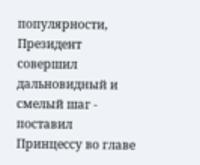популярности, Президент совершил дальновидный и смелый шаг - поставил Принцессу во главе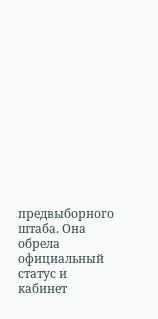предвыборного штаба. Она обрела официальный статус и кабинет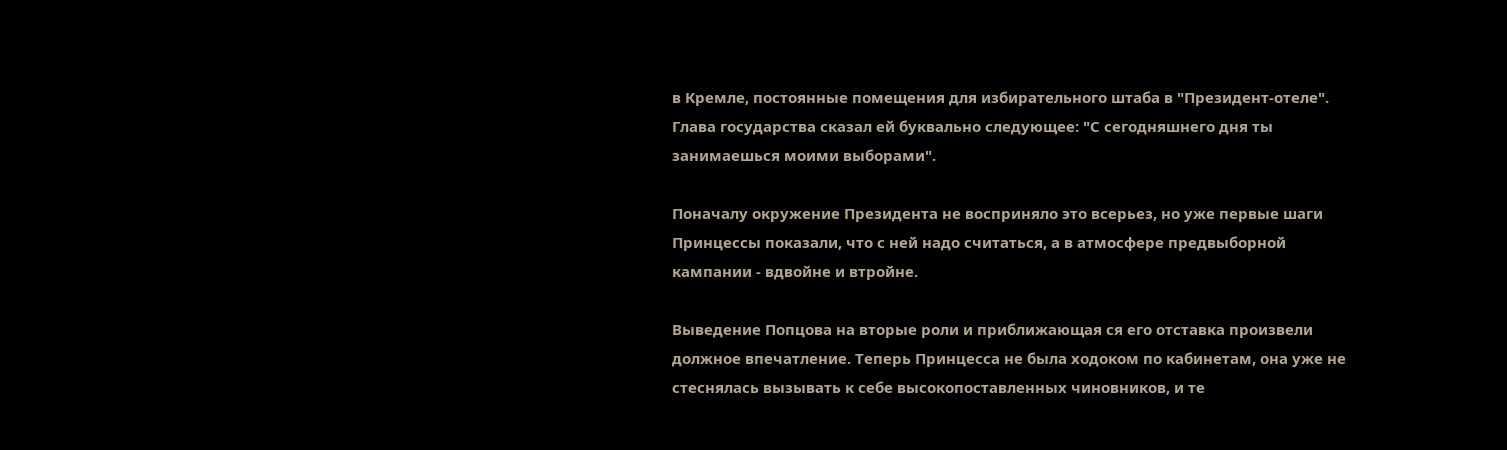в Кремле, постоянные помещения для избирательного штаба в "Президент-отеле". Глава государства сказал ей буквально следующее: "С сегодняшнего дня ты занимаешься моими выборами".

Поначалу окружение Президента не восприняло это всерьез, но уже первые шаги Принцессы показали, что с ней надо считаться, а в атмосфере предвыборной кампании - вдвойне и втройне.

Выведение Попцова на вторые роли и приближающая ся его отставка произвели должное впечатление. Теперь Принцесса не была ходоком по кабинетам, она уже не стеснялась вызывать к себе высокопоставленных чиновников, и те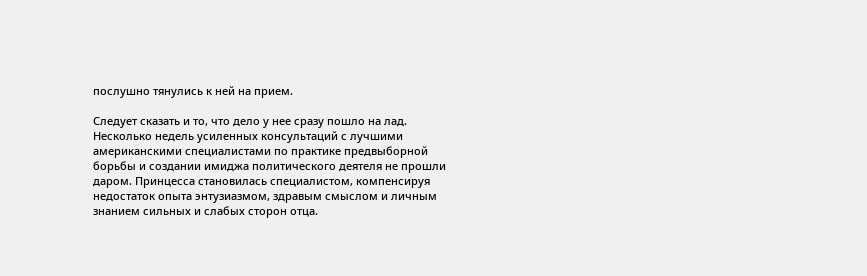послушно тянулись к ней на прием.

Следует сказать и то, что дело у нее сразу пошло на лад. Несколько недель усиленных консультаций с лучшими американскими специалистами по практике предвыборной борьбы и создании имиджа политического деятеля не прошли даром. Принцесса становилась специалистом, компенсируя недостаток опыта энтузиазмом, здравым смыслом и личным знанием сильных и слабых сторон отца.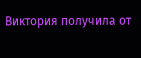Виктория получила от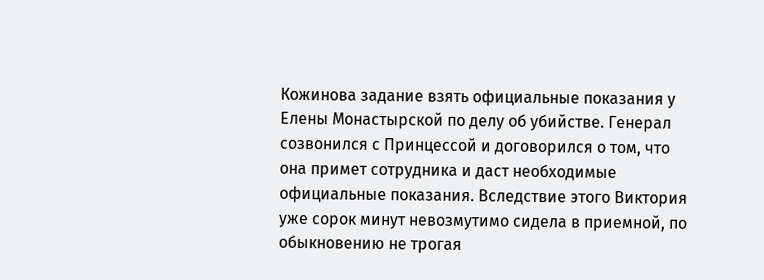Кожинова задание взять официальные показания у Елены Монастырской по делу об убийстве. Генерал созвонился с Принцессой и договорился о том, что она примет сотрудника и даст необходимые официальные показания. Вследствие этого Виктория уже сорок минут невозмутимо сидела в приемной, по обыкновению не трогая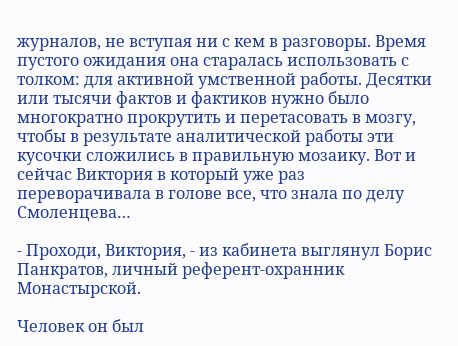журналов, не вступая ни с кем в разговоры. Время пустого ожидания она старалась использовать с толком: для активной умственной работы. Десятки или тысячи фактов и фактиков нужно было многократно прокрутить и перетасовать в мозгу, чтобы в результате аналитической работы эти кусочки сложились в правильную мозаику. Вот и сейчас Виктория в который уже раз переворачивала в голове все, что знала по делу Смоленцева…

- Проходи, Виктория, - из кабинета выглянул Борис Панкратов, личный референт-охранник Монастырской.

Человек он был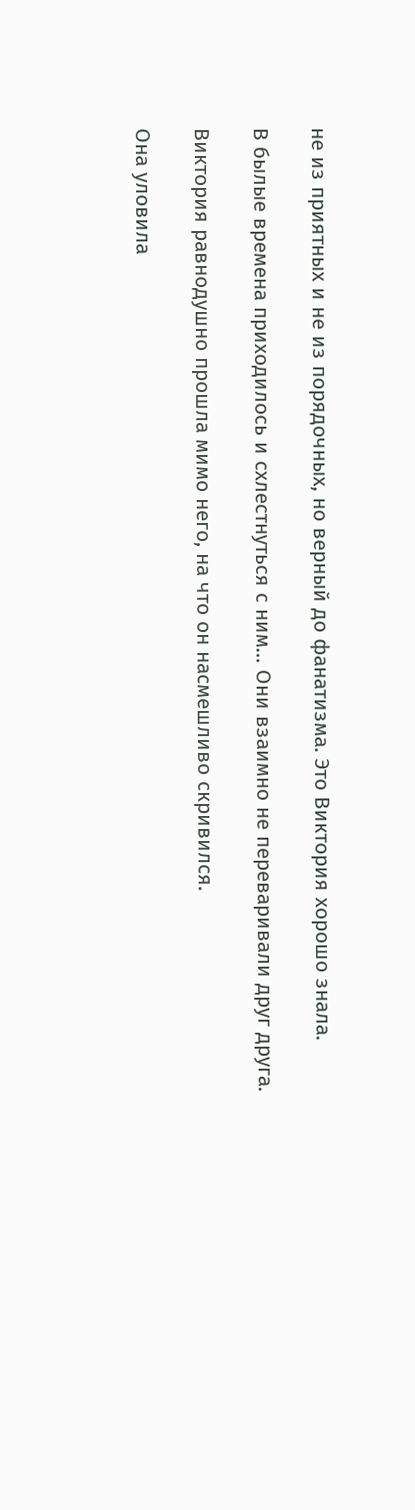не из приятных и не из порядочных, но верный до фанатизма. Это Виктория хорошо знала.

В былые времена приходилось и схлестнуться с ним… Они взаимно не переваривали друг друга.

Виктория равнодушно прошла мимо него, на что он насмешливо скривился.

Она уловила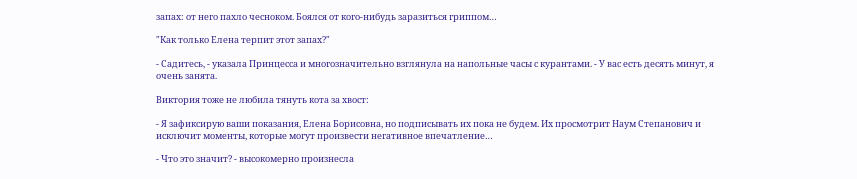запах: от него пахло чесноком. Боялся от кого-нибудь заразиться гриппом…

"Как только Елена терпит этот запах?"

- Садитесь, - указала Принцесса и многозначительно взглянула на напольные часы с курантами. - У вас есть десять минут, я очень занята.

Виктория тоже не любила тянуть кота за хвост:

- Я зафиксирую ваши показания, Елена Борисовна, но подписывать их пока не будем. Их просмотрит Наум Степанович и исключит моменты, которые могут произвести негативное впечатление…

- Что это значит? - высокомерно произнесла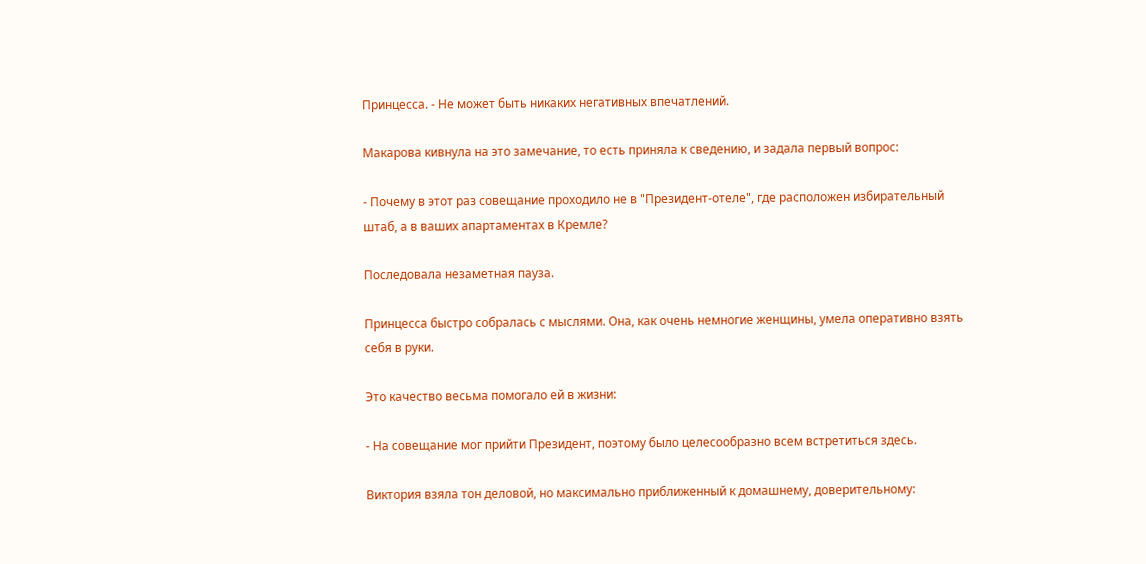Принцесса. - Не может быть никаких негативных впечатлений.

Макарова кивнула на это замечание, то есть приняла к сведению, и задала первый вопрос:

- Почему в этот раз совещание проходило не в "Президент-отеле", где расположен избирательный штаб, а в ваших апартаментах в Кремле?

Последовала незаметная пауза.

Принцесса быстро собралась с мыслями. Она, как очень немногие женщины, умела оперативно взять себя в руки.

Это качество весьма помогало ей в жизни:

- На совещание мог прийти Президент, поэтому было целесообразно всем встретиться здесь.

Виктория взяла тон деловой, но максимально приближенный к домашнему, доверительному: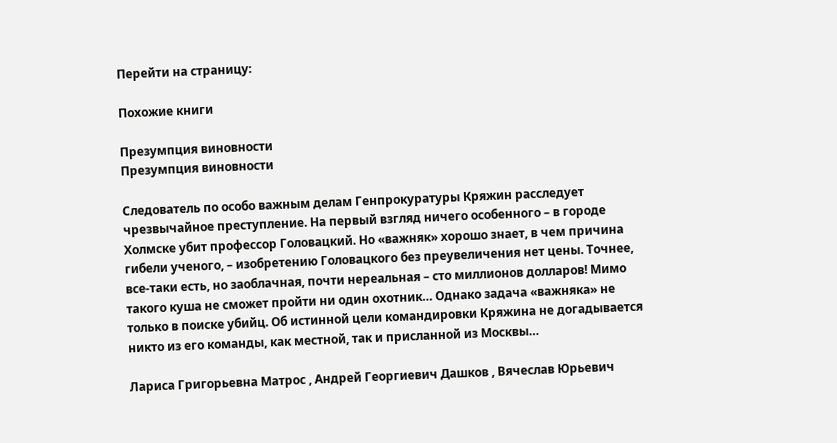Перейти на страницу:

Похожие книги

Презумпция виновности
Презумпция виновности

Следователь по особо важным делам Генпрокуратуры Кряжин расследует чрезвычайное преступление. На первый взгляд ничего особенного – в городе Холмске убит профессор Головацкий. Но «важняк» хорошо знает, в чем причина гибели ученого, – изобретению Головацкого без преувеличения нет цены. Точнее, все-таки есть, но заоблачная, почти нереальная – сто миллионов долларов! Мимо такого куша не сможет пройти ни один охотник… Однако задача «важняка» не только в поиске убийц. Об истинной цели командировки Кряжина не догадывается никто из его команды, как местной, так и присланной из Москвы…

Лариса Григорьевна Матрос , Андрей Георгиевич Дашков , Вячеслав Юрьевич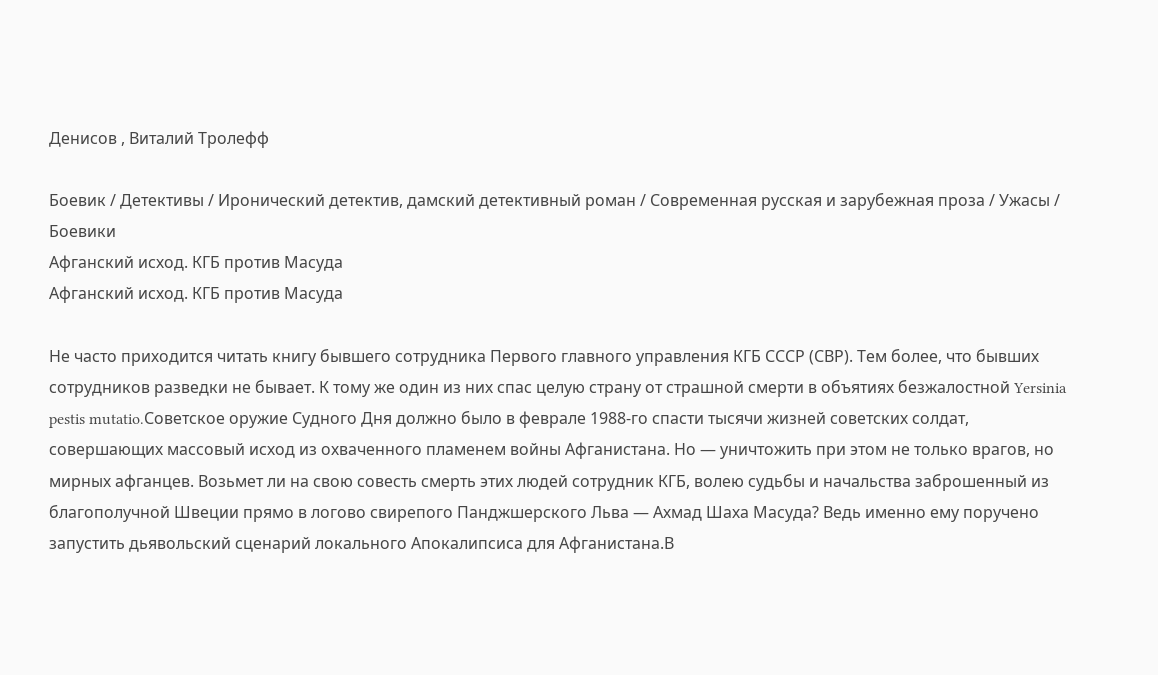Денисов , Виталий Тролефф

Боевик / Детективы / Иронический детектив, дамский детективный роман / Современная русская и зарубежная проза / Ужасы / Боевики
Афганский исход. КГБ против Масуда
Афганский исход. КГБ против Масуда

Не часто приходится читать книгу бывшего сотрудника Первого главного управления КГБ СССР (СВР). Тем более, что бывших сотрудников разведки не бывает. К тому же один из них спас целую страну от страшной смерти в объятиях безжалостной Yersinia pestis mutatio.Советское оружие Судного Дня должно было в феврале 1988-го спасти тысячи жизней советских солдат, совершающих массовый исход из охваченного пламенем войны Афганистана. Но — уничтожить при этом не только врагов, но мирных афганцев. Возьмет ли на свою совесть смерть этих людей сотрудник КГБ, волею судьбы и начальства заброшенный из благополучной Швеции прямо в логово свирепого Панджшерского Льва — Ахмад Шаха Масуда? Ведь именно ему поручено запустить дьявольский сценарий локального Апокалипсиса для Афганистана.В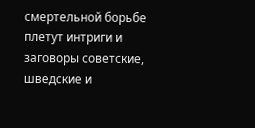смертельной борьбе плетут интриги и заговоры советские, шведские и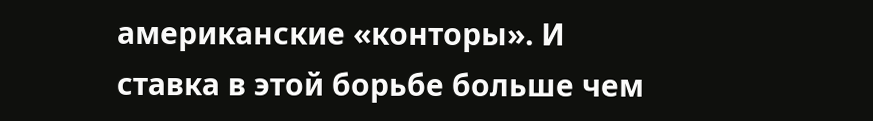американские «конторы». И ставка в этой борьбе больше чем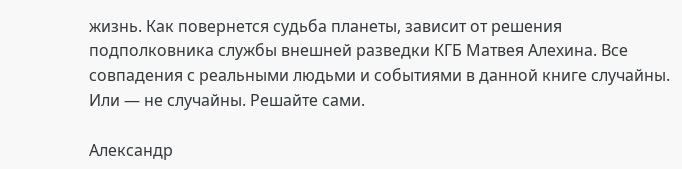жизнь. Как повернется судьба планеты, зависит от решения подполковника службы внешней разведки КГБ Матвея Алехина. Все совпадения с реальными людьми и событиями в данной книге случайны. Или — не случайны. Решайте сами.

Александр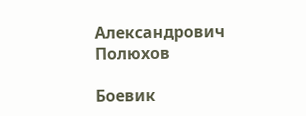Александрович Полюхов

Боевик